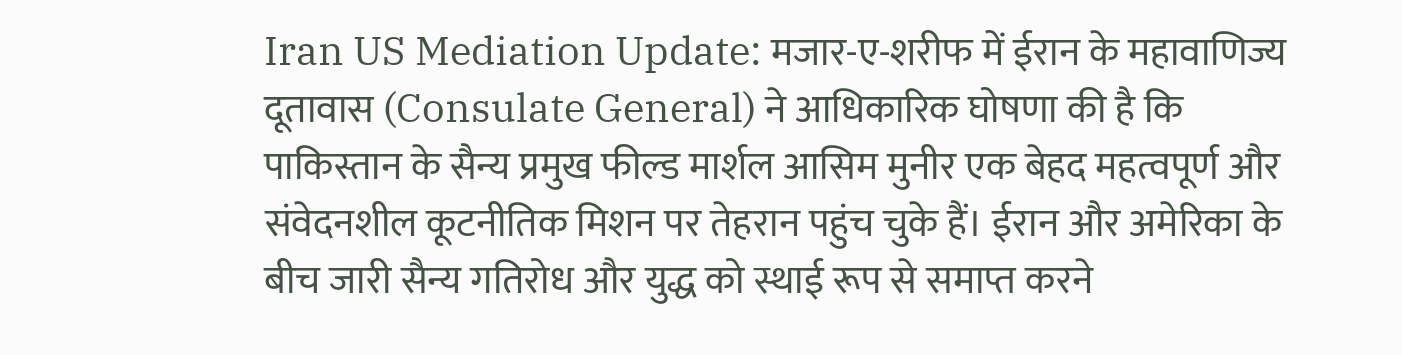Iran US Mediation Update: मजार-ए-शरीफ में ईरान के महावाणिज्य दूतावास (Consulate General) ने आधिकारिक घोषणा की है कि पाकिस्तान के सैन्य प्रमुख फील्ड मार्शल आसिम मुनीर एक बेहद महत्वपूर्ण और संवेदनशील कूटनीतिक मिशन पर तेहरान पहुंच चुके हैं। ईरान और अमेरिका के बीच जारी सैन्य गतिरोध और युद्ध को स्थाई रूप से समाप्त करने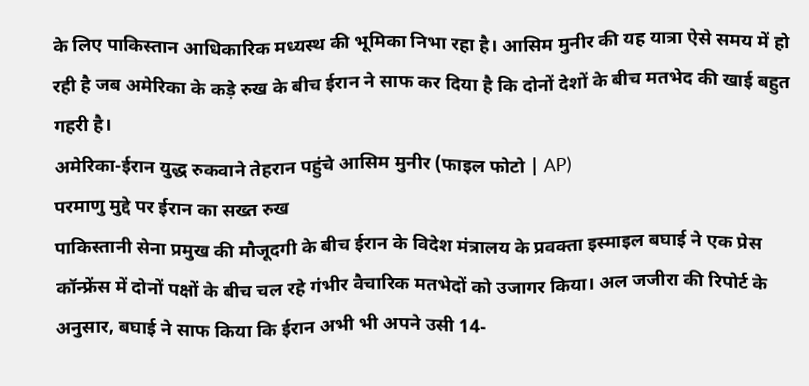के लिए पाकिस्तान आधिकारिक मध्यस्थ की भूमिका निभा रहा है। आसिम मुनीर की यह यात्रा ऐसे समय में हो रही है जब अमेरिका के कड़े रुख के बीच ईरान ने साफ कर दिया है कि दोनों देशों के बीच मतभेद की खाई बहुत गहरी है।
अमेरिका-ईरान युद्ध रुकवाने तेहरान पहुंचे आसिम मुनीर (फाइल फोटो | AP)
परमाणु मुद्दे पर ईरान का सख्त रुख
पाकिस्तानी सेना प्रमुख की मौजूदगी के बीच ईरान के विदेश मंत्रालय के प्रवक्ता इस्माइल बघाई ने एक प्रेस कॉन्फ्रेंस में दोनों पक्षों के बीच चल रहे गंभीर वैचारिक मतभेदों को उजागर किया। अल जजीरा की रिपोर्ट के अनुसार, बघाई ने साफ किया कि ईरान अभी भी अपने उसी 14-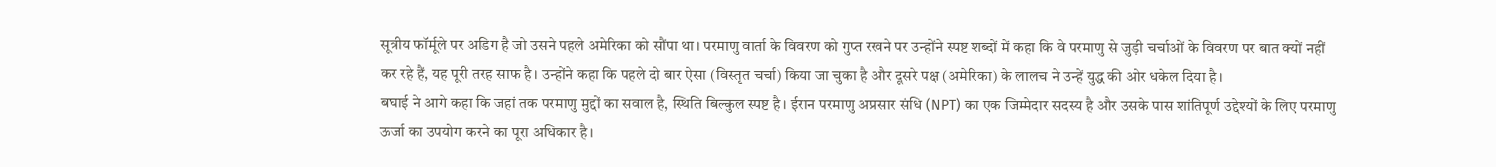सूत्रीय फॉर्मूले पर अडिग है जो उसने पहले अमेरिका को सौंपा था। परमाणु वार्ता के विवरण को गुप्त रखने पर उन्होंने स्पष्ट शब्दों में कहा कि वे परमाणु से जुड़ी चर्चाओं के विवरण पर बात क्यों नहीं कर रहे हैं, यह पूरी तरह साफ है। उन्होंने कहा कि पहले दो बार ऐसा (विस्तृत चर्चा) किया जा चुका है और दूसरे पक्ष (अमेरिका) के लालच ने उन्हें युद्ध की ओर धकेल दिया है।
बघाई ने आगे कहा कि जहां तक परमाणु मुद्दों का सवाल है, स्थिति बिल्कुल स्पष्ट है। ईरान परमाणु अप्रसार संधि (NPT) का एक जिम्मेदार सदस्य है और उसके पास शांतिपूर्ण उद्देश्यों के लिए परमाणु ऊर्जा का उपयोग करने का पूरा अधिकार है।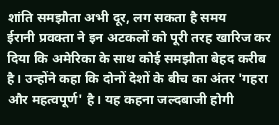शांति समझौता अभी दूर, लग सकता है समय
ईरानी प्रवक्ता ने इन अटकलों को पूरी तरह खारिज कर दिया कि अमेरिका के साथ कोई समझौता बेहद करीब है। उन्होंने कहा कि दोनों देशों के बीच का अंतर 'गहरा और महत्वपूर्ण' है। यह कहना जल्दबाजी होगी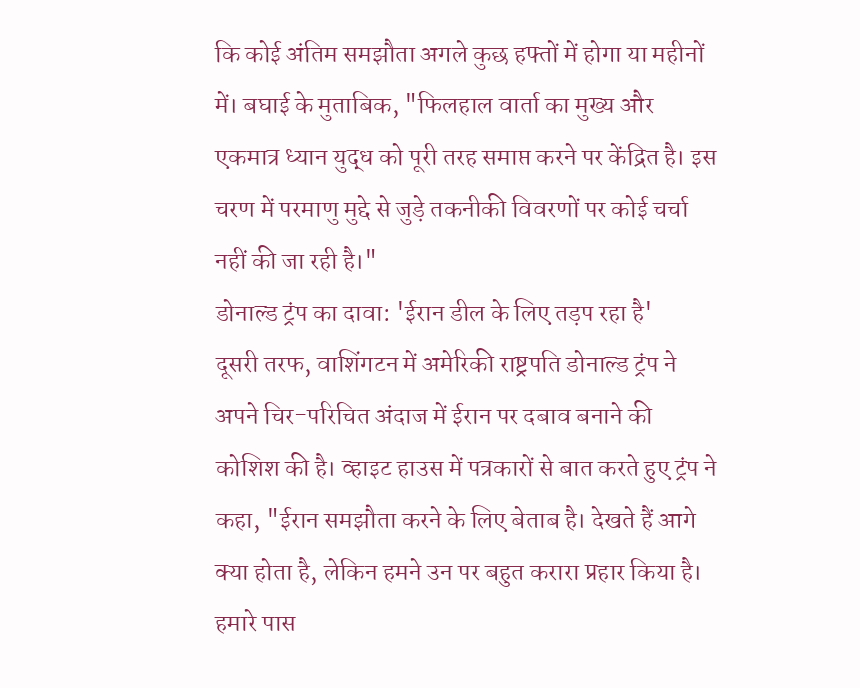कि कोई अंतिम समझौता अगले कुछ हफ्तों में होगा या महीनों में। बघाई के मुताबिक, "फिलहाल वार्ता का मुख्य और एकमात्र ध्यान युद्ध को पूरी तरह समाप्त करने पर केंद्रित है। इस चरण में परमाणु मुद्दे से जुड़े तकनीकी विवरणों पर कोई चर्चा नहीं की जा रही है।"
डोनाल्ड ट्रंप का दावा: 'ईरान डील के लिए तड़प रहा है'
दूसरी तरफ, वाशिंगटन में अमेरिकी राष्ट्रपति डोनाल्ड ट्रंप ने अपने चिर-परिचित अंदाज में ईरान पर दबाव बनाने की कोशिश की है। व्हाइट हाउस में पत्रकारों से बात करते हुए ट्रंप ने कहा, "ईरान समझौता करने के लिए बेताब है। देखते हैं आगे क्या होता है, लेकिन हमने उन पर बहुत करारा प्रहार किया है। हमारे पास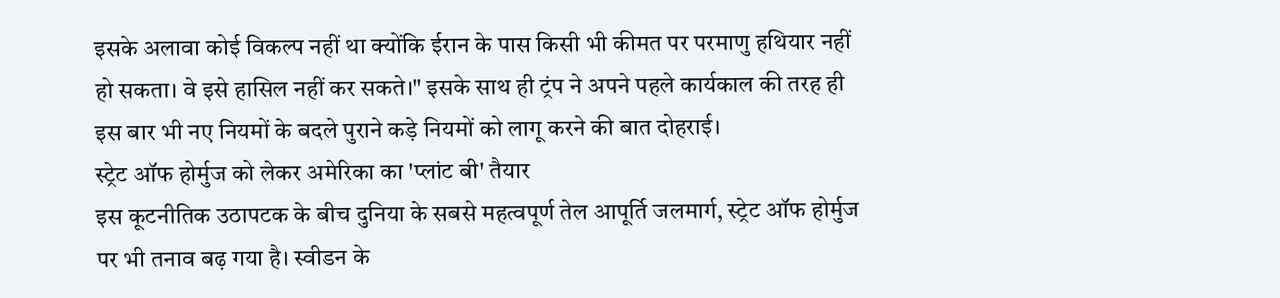इसके अलावा कोई विकल्प नहीं था क्योंकि ईरान के पास किसी भी कीमत पर परमाणु हथियार नहीं हो सकता। वे इसे हासिल नहीं कर सकते।" इसके साथ ही ट्रंप ने अपने पहले कार्यकाल की तरह ही इस बार भी नए नियमों के बदले पुराने कड़े नियमों को लागू करने की बात दोहराई।
स्ट्रेट ऑफ होर्मुज को लेकर अमेरिका का 'प्लांट बी' तैयार
इस कूटनीतिक उठापटक के बीच दुनिया के सबसे महत्वपूर्ण तेल आपूर्ति जलमार्ग, स्ट्रेट ऑफ होर्मुज पर भी तनाव बढ़ गया है। स्वीडन के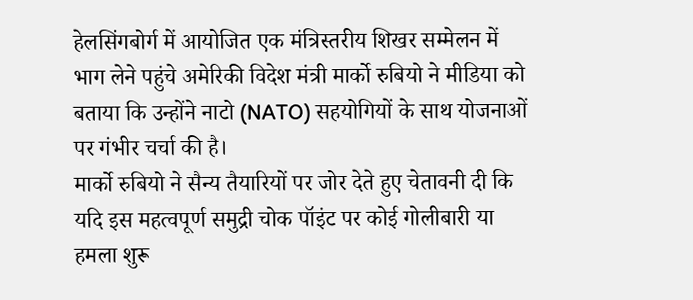हेलसिंगबोर्ग में आयोजित एक मंत्रिस्तरीय शिखर सम्मेलन में भाग लेने पहुंचे अमेरिकी विदेश मंत्री मार्को रुबियो ने मीडिया को बताया कि उन्होंने नाटो (NATO) सहयोगियों के साथ योजनाओं पर गंभीर चर्चा की है।
मार्को रुबियो ने सैन्य तैयारियों पर जोर देते हुए चेतावनी दी कि यदि इस महत्वपूर्ण समुद्री चोक पॉइंट पर कोई गोलीबारी या हमला शुरू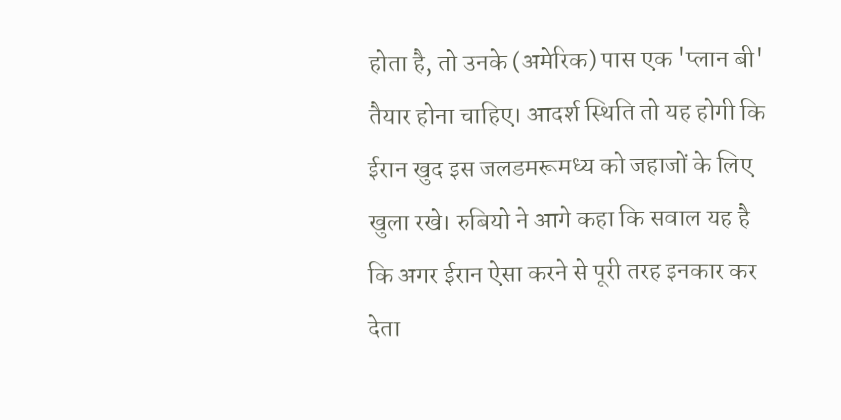होता है, तो उनके (अमेरिक) पास एक 'प्लान बी' तैयार होना चाहिए। आदर्श स्थिति तो यह होगी कि ईरान खुद इस जलडमरूमध्य को जहाजों के लिए खुला रखे। रुबियो ने आगे कहा कि सवाल यह है कि अगर ईरान ऐसा करने से पूरी तरह इनकार कर देता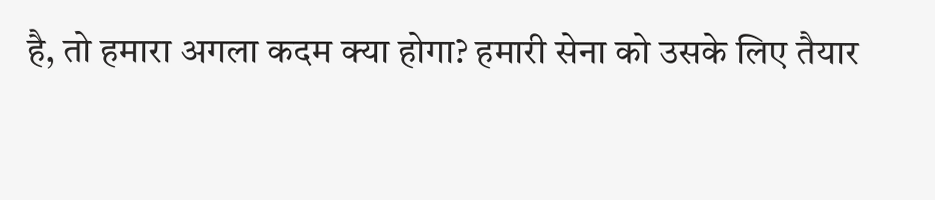है, तो हमारा अगला कदम क्या होगा? हमारी सेना को उसके लिए तैयार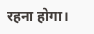रहना होगा।